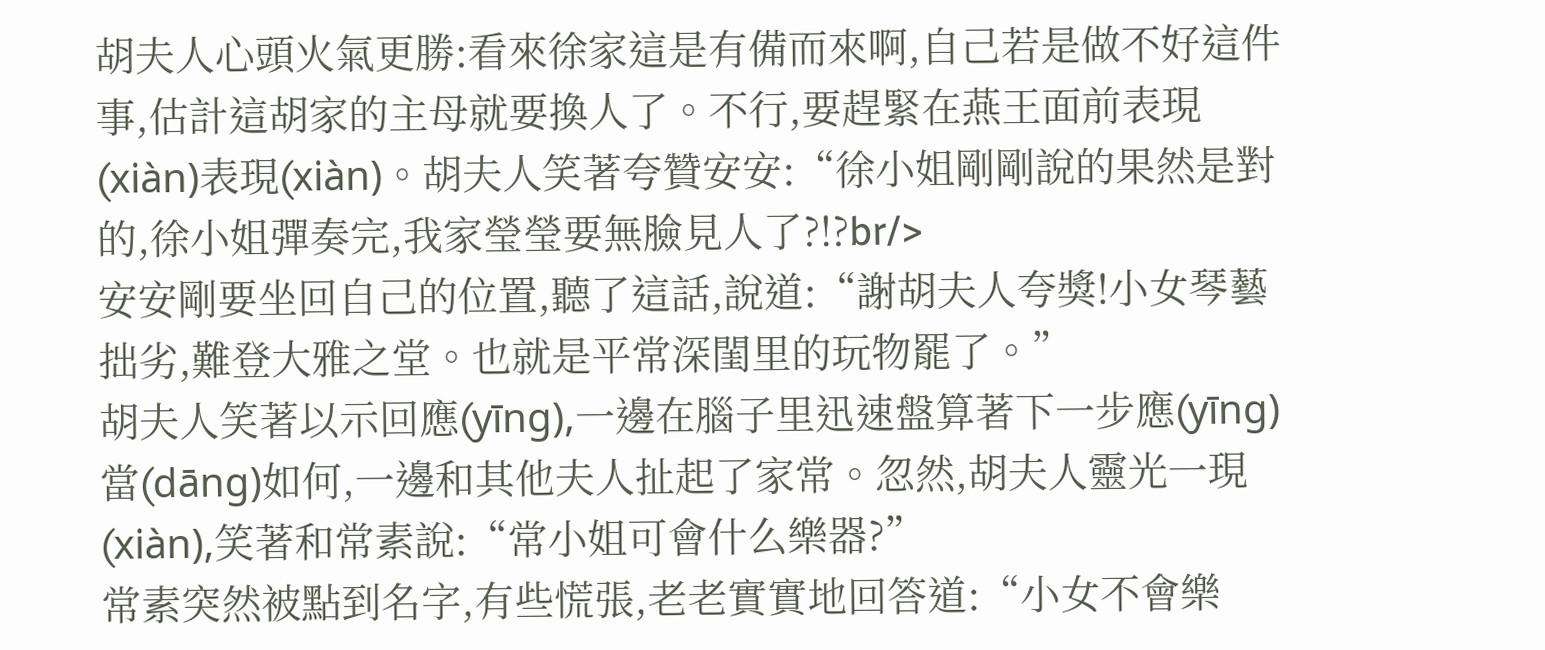胡夫人心頭火氣更勝:看來徐家這是有備而來啊,自己若是做不好這件事,估計這胡家的主母就要換人了。不行,要趕緊在燕王面前表現(xiàn)表現(xiàn)。胡夫人笑著夸贊安安:“徐小姐剛剛說的果然是對的,徐小姐彈奏完,我家瑩瑩要無臉見人了?!?br/>
安安剛要坐回自己的位置,聽了這話,說道:“謝胡夫人夸獎!小女琴藝拙劣,難登大雅之堂。也就是平常深閨里的玩物罷了。”
胡夫人笑著以示回應(yīng),一邊在腦子里迅速盤算著下一步應(yīng)當(dāng)如何,一邊和其他夫人扯起了家常。忽然,胡夫人靈光一現(xiàn),笑著和常素說:“常小姐可會什么樂器?”
常素突然被點到名字,有些慌張,老老實實地回答道:“小女不會樂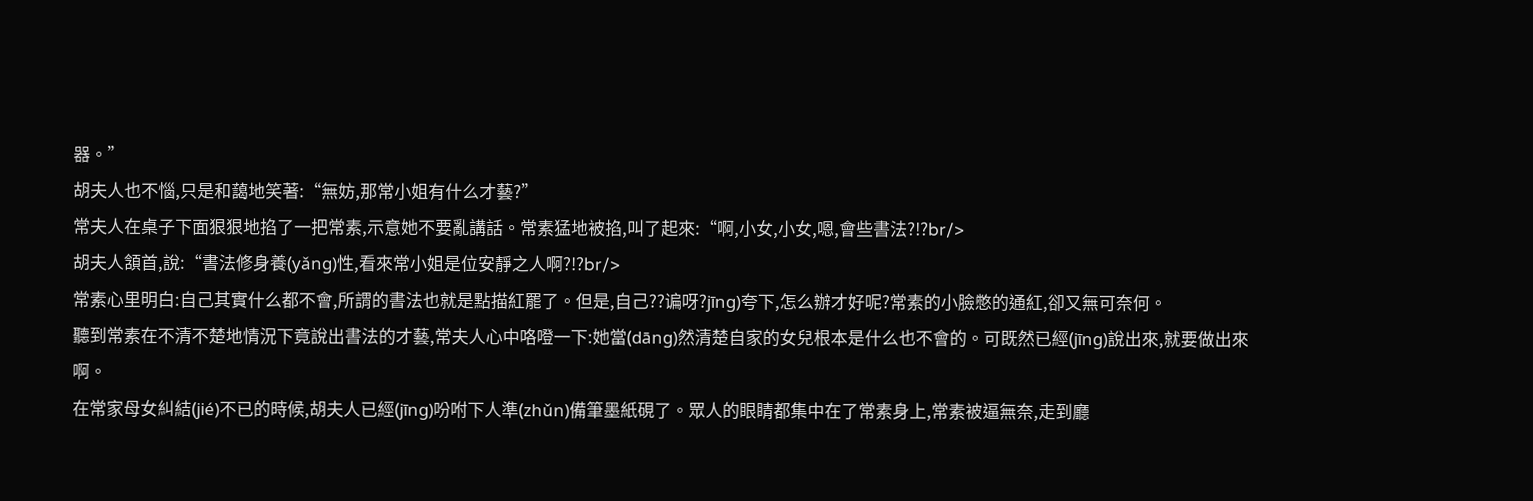器。”
胡夫人也不惱,只是和藹地笑著:“無妨,那常小姐有什么才藝?”
常夫人在桌子下面狠狠地掐了一把常素,示意她不要亂講話。常素猛地被掐,叫了起來:“啊,小女,小女,嗯,會些書法?!?br/>
胡夫人頷首,說:“書法修身養(yǎng)性,看來常小姐是位安靜之人啊?!?br/>
常素心里明白:自己其實什么都不會,所謂的書法也就是點描紅罷了。但是,自己??谝呀?jīng)夸下,怎么辦才好呢?常素的小臉憋的通紅,卻又無可奈何。
聽到常素在不清不楚地情況下竟說出書法的才藝,常夫人心中咯噔一下:她當(dāng)然清楚自家的女兒根本是什么也不會的。可既然已經(jīng)說出來,就要做出來啊。
在常家母女糾結(jié)不已的時候,胡夫人已經(jīng)吩咐下人準(zhǔn)備筆墨紙硯了。眾人的眼睛都集中在了常素身上,常素被逼無奈,走到廳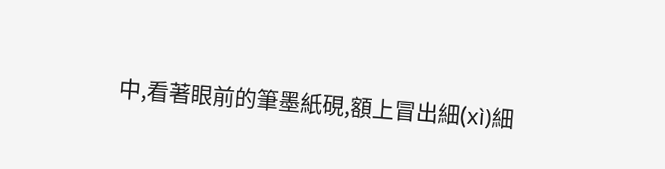中,看著眼前的筆墨紙硯,額上冒出細(xì)細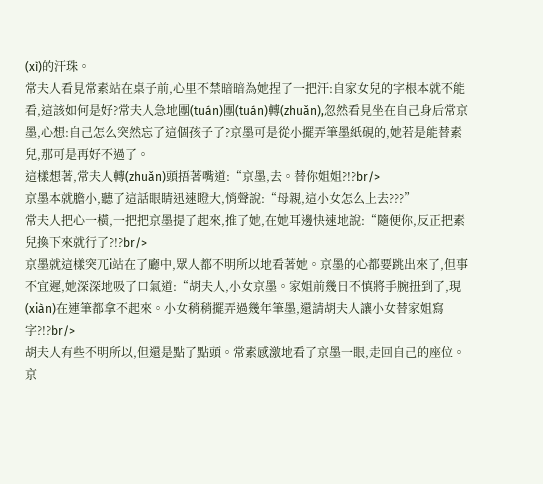(xì)的汗珠。
常夫人看見常素站在桌子前,心里不禁暗暗為她捏了一把汗:自家女兒的字根本就不能看,這該如何是好?常夫人急地團(tuán)團(tuán)轉(zhuǎn),忽然看見坐在自己身后常京墨,心想:自己怎么突然忘了這個孩子了?京墨可是從小擺弄筆墨紙硯的,她若是能替素兒,那可是再好不過了。
這樣想著,常夫人轉(zhuǎn)頭捂著嘴道:“京墨,去。替你姐姐?!?br/>
京墨本就膽小,聽了這話眼睛迅速瞪大,悄聲說:“母親,這小女怎么上去???”
常夫人把心一橫,一把把京墨提了起來,推了她,在她耳邊快速地說:“隨便你,反正把素兒換下來就行了?!?br/>
京墨就這樣突兀i站在了廳中,眾人都不明所以地看著她。京墨的心都要跳出來了,但事不宜遲,她深深地吸了口氣道:“胡夫人,小女京墨。家姐前幾日不慎將手腕扭到了,現(xiàn)在連筆都拿不起來。小女稍稍擺弄過幾年筆墨,還請胡夫人讓小女替家姐寫字?!?br/>
胡夫人有些不明所以,但還是點了點頭。常素感激地看了京墨一眼,走回自己的座位。京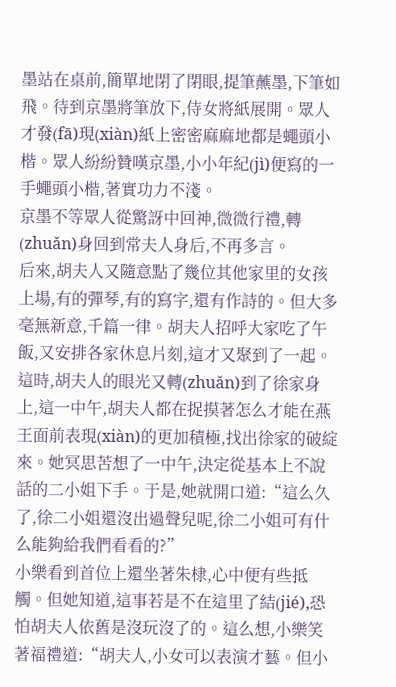墨站在桌前,簡單地閉了閉眼,提筆蘸墨,下筆如飛。待到京墨將筆放下,侍女將紙展開。眾人才發(fā)現(xiàn)紙上密密麻麻地都是蠅頭小楷。眾人紛紛贊嘆京墨,小小年紀(jì)便寫的一手蠅頭小楷,著實功力不淺。
京墨不等眾人從驚訝中回神,微微行禮,轉(zhuǎn)身回到常夫人身后,不再多言。
后來,胡夫人又隨意點了幾位其他家里的女孩上場,有的彈琴,有的寫字,還有作詩的。但大多毫無新意,千篇一律。胡夫人招呼大家吃了午飯,又安排各家休息片刻,這才又聚到了一起。
這時,胡夫人的眼光又轉(zhuǎn)到了徐家身上,這一中午,胡夫人都在捉摸著怎么才能在燕王面前表現(xiàn)的更加積極,找出徐家的破綻來。她冥思苦想了一中午,決定從基本上不說話的二小姐下手。于是,她就開口道:“這么久了,徐二小姐還沒出過聲兒呢,徐二小姐可有什么能夠給我們看看的?”
小樂看到首位上還坐著朱棣,心中便有些抵觸。但她知道,這事若是不在這里了結(jié),恐怕胡夫人依舊是沒玩沒了的。這么想,小樂笑著福禮道:“胡夫人,小女可以表演才藝。但小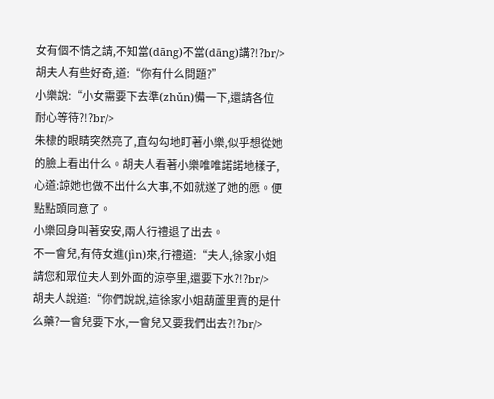女有個不情之請,不知當(dāng)不當(dāng)講?!?br/>
胡夫人有些好奇,道:“你有什么問題?”
小樂說:“小女需要下去準(zhǔn)備一下,還請各位耐心等待?!?br/>
朱棣的眼睛突然亮了,直勾勾地盯著小樂,似乎想從她的臉上看出什么。胡夫人看著小樂唯唯諾諾地樣子,心道:諒她也做不出什么大事,不如就遂了她的愿。便點點頭同意了。
小樂回身叫著安安,兩人行禮退了出去。
不一會兒,有侍女進(jìn)來,行禮道:“夫人,徐家小姐請您和眾位夫人到外面的涼亭里,還要下水?!?br/>
胡夫人說道:“你們說說,這徐家小姐葫蘆里賣的是什么藥?一會兒要下水,一會兒又要我們出去?!?br/>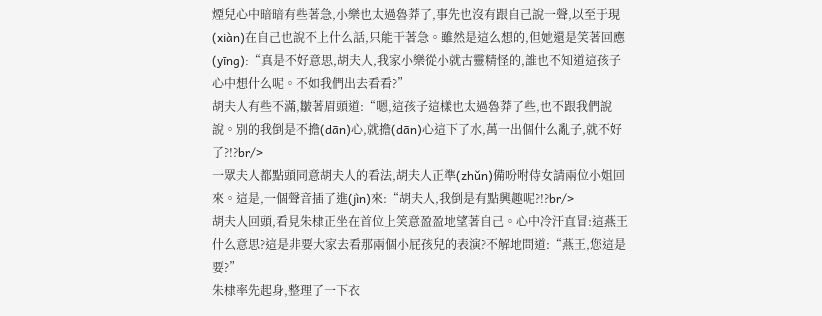煙兒心中暗暗有些著急,小樂也太過魯莽了,事先也沒有跟自己說一聲,以至于現(xiàn)在自己也說不上什么話,只能干著急。雖然是這么想的,但她還是笑著回應(yīng):“真是不好意思,胡夫人,我家小樂從小就古靈精怪的,誰也不知道這孩子心中想什么呢。不如我們出去看看?”
胡夫人有些不滿,皺著眉頭道:“嗯,這孩子這樣也太過魯莽了些,也不跟我們說說。別的我倒是不擔(dān)心,就擔(dān)心這下了水,萬一出個什么亂子,就不好了?!?br/>
一眾夫人都點頭同意胡夫人的看法,胡夫人正準(zhǔn)備吩咐侍女請兩位小姐回來。這是,一個聲音插了進(jìn)來:“胡夫人,我倒是有點興趣呢?!?br/>
胡夫人回頭,看見朱棣正坐在首位上笑意盈盈地望著自己。心中冷汗直冒:這燕王什么意思?這是非要大家去看那兩個小屁孩兒的表演?不解地問道:“燕王,您這是要?”
朱棣率先起身,整理了一下衣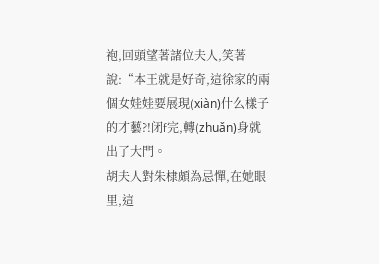袍,回頭望著諸位夫人,笑著說:“本王就是好奇,這徐家的兩個女娃娃要展現(xiàn)什么樣子的才藝?!闭f完,轉(zhuǎn)身就出了大門。
胡夫人對朱棣頗為忌憚,在她眼里,這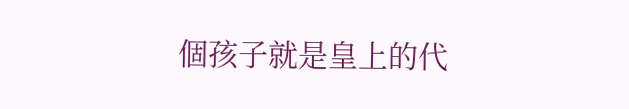個孩子就是皇上的代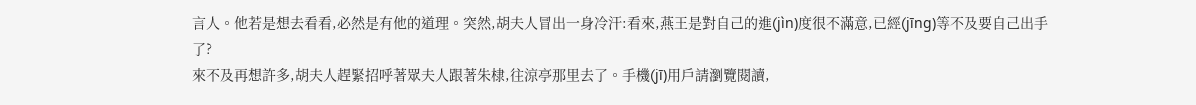言人。他若是想去看看,必然是有他的道理。突然,胡夫人冒出一身冷汗:看來,燕王是對自己的進(jìn)度很不滿意,已經(jīng)等不及要自己出手了?
來不及再想許多,胡夫人趕緊招呼著眾夫人跟著朱棣,往涼亭那里去了。手機(jī)用戶請瀏覽閱讀,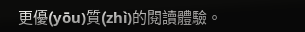更優(yōu)質(zhì)的閱讀體驗。